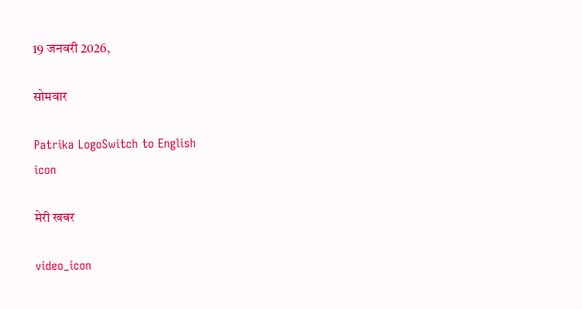19 जनवरी 2026,

सोमवार

Patrika LogoSwitch to English
icon

मेरी खबर

video_icon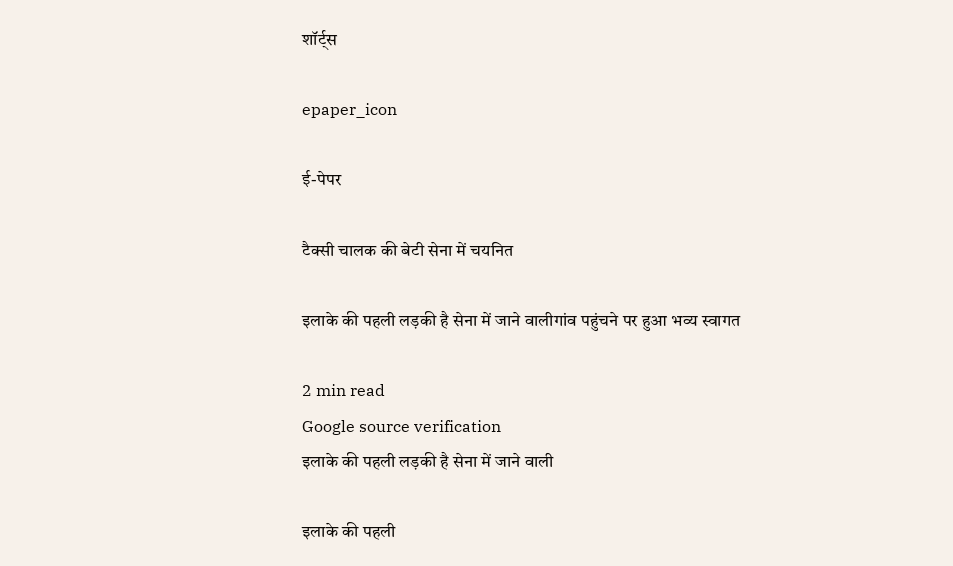शॉर्ट्स

epaper_icon

ई-पेपर

टैक्सी चालक की बेटी सेना में चयनित

इलाके की पहली लड़की है सेना में जाने वालीगांव पहुंचने पर हुआ भव्य स्वागत

2 min read
Google source verification
इलाके की पहली लड़की है सेना में जाने वाली

इलाके की पहली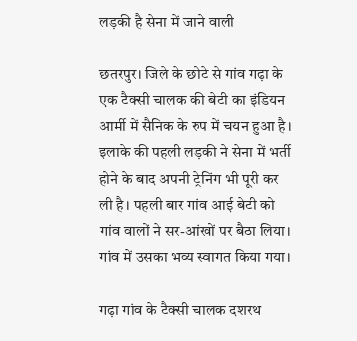लड़की है सेना में जाने वाली

छतरपुर। जिले के छोटे से गांव गढ़ा के एक टैक्सी चालक की बेटी का इंडियन आर्मी में सैनिक के रुप में चयन हुआ है। इलाके की पहली लड़की ने सेना में भर्ती होने के बाद अपनी ट्रेनिंग भी पूरी कर ली है। पहली बार गांव आई बेटी को गांव वालों ने सर-आंखों पर बैठा लिया। गांव में उसका भव्य स्वागत किया गया।

गढ़ा गांव के टैक्सी चालक दशरथ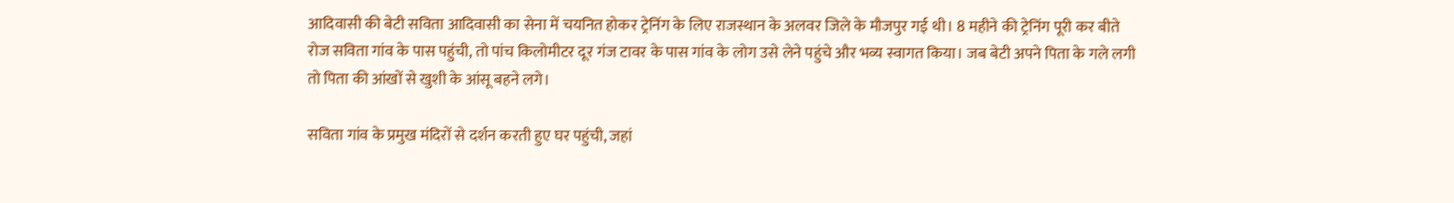आदिवासी की बेटी सविता आदिवासी का सेना में चयनित होकर ट्रेनिंग के लिए राजस्थान के अलवर जिले के मौजपुर गई थी। 8 महीने की ट्रेनिंग पूरी कर बीते रोज सविता गांव के पास पहुंची, तो पांच किलोमीटर दूर गंज टावर के पास गांव के लोग उसे लेने पहुंचे और भव्य स्वागत किया। जब बेटी अपने पिता के गले लगी तो पिता की आंखों से खुशी के आंसू बहने लगे।

सविता गांव के प्रमुख मंदिरों से दर्शन करती हुए घर पहुंची, जहां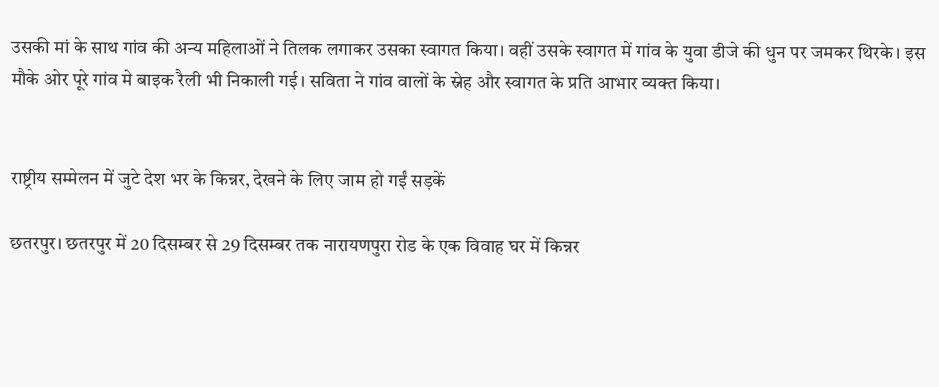उसकी मां के साथ गांव की अन्य महिलाओं ने तिलक लगाकर उसका स्वागत किया। वहीं उसके स्वागत में गांव के युवा डीजे की धुन पर जमकर थिरके। इस मौके ओर पूरे गांव मे बाइक रैली भी निकाली गई। सविता ने गांव वालों के स्नेह और स्वागत के प्रति आभार व्यक्त किया।


राष्ट्रीय सम्मेलन में जुटे देश भर के किन्नर, देखने के लिए जाम हो गईं सड़कें

छतरपुर। छतरपुर में 20 दिसम्बर से 29 दिसम्बर तक नारायणपुरा रोड के एक विवाह घर में किन्नर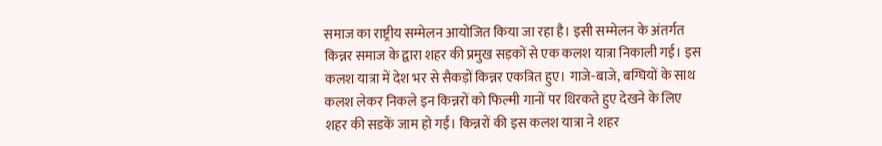समाज का राष्ट्रीय सम्मेलन आयोजित किया जा रहा है। इसी सम्मेलन के अंतर्गत किन्नर समाज के द्वारा शहर की प्रमुख सड़कों से एक कलश यात्रा निकाली गई। इस कलश यात्रा में देश भर से सैकड़ों किन्नर एकत्रित हुए। गाजे-बाजे, बग्घियों के साथ कलश लेकर निकले इन किन्नरों को फिल्मी गानों पर थिरकते हुए देखने के लिए शहर की सडकें जाम हो गईं। किन्नरों की इस कलश यात्रा ने शहर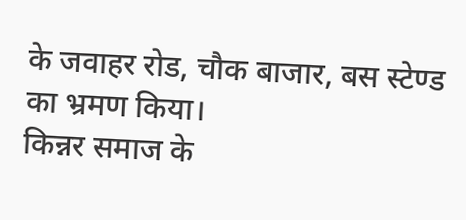के जवाहर रोड, चौक बाजार, बस स्टेण्ड का भ्रमण किया।
किन्नर समाज के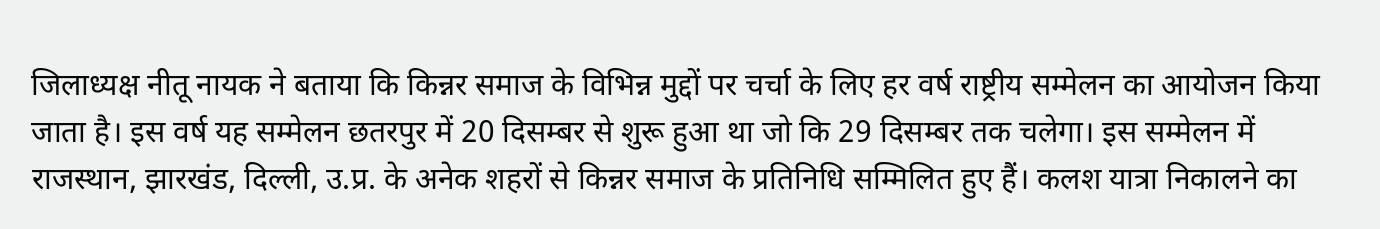जिलाध्यक्ष नीतू नायक ने बताया कि किन्नर समाज के विभिन्न मुद्दों पर चर्चा के लिए हर वर्ष राष्ट्रीय सम्मेलन का आयोजन किया जाता है। इस वर्ष यह सम्मेलन छतरपुर में 20 दिसम्बर से शुरू हुआ था जो कि 29 दिसम्बर तक चलेगा। इस सम्मेलन में राजस्थान, झारखंड, दिल्ली, उ.प्र. के अनेक शहरों से किन्नर समाज के प्रतिनिधि सम्मिलित हुए हैं। कलश यात्रा निकालने का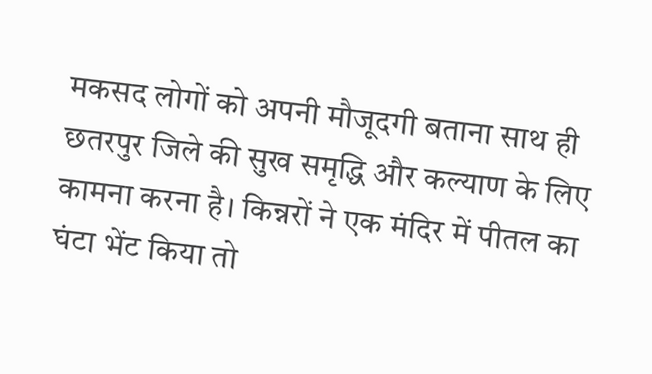मकसद लोगों को अपनी मौजूदगी बताना साथ ही छतरपुर जिले की सुख समृद्धि और कल्याण के लिए कामना करना है। किन्नरों ने एक मंदिर में पीतल का घंटा भेंट किया तो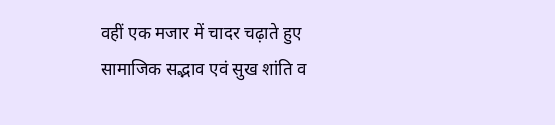वहीं एक मजार में चादर चढ़ाते हुए सामाजिक सद्भाव एवं सुख शांति व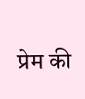प्रेम की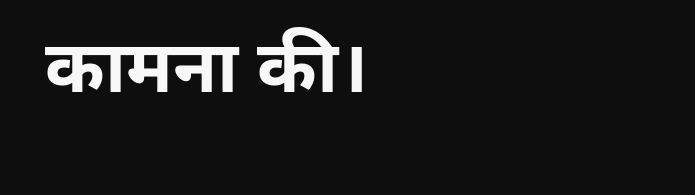कामना की।